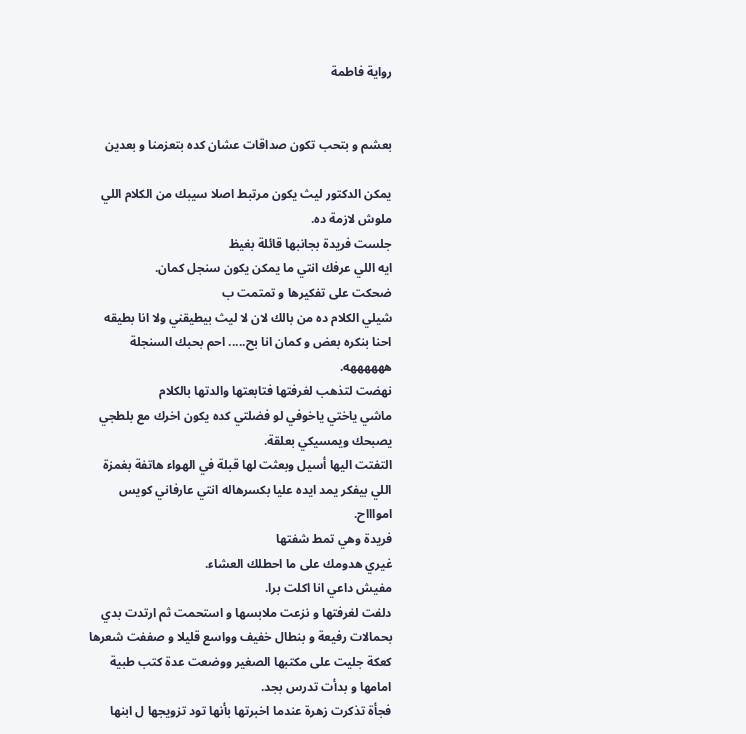رواية فاطمة


بعشم و بتحب تكون صداقات عشان كده بتعزمنا و بعدين

يمكن الدكتور ليث يكون مرتبط اصلا سيبك من الكلام اللي ملوش لازمة ده.
جلست فريدة بجانبها قائلة بغيظ
ايه اللي عرفك انتي ما يمكن يكون سنجل كمان.
ضحكت على تفكيرها و تمتمت ب
شيلي الكلام ده من بالك لان لا ليث بيطيقني ولا انا بطيقه احنا بنكره بعض و كمان انا بح..... احم بحبك السنجلة ههههههه.
نهضت لتذهب لغرفتها فتابعتها والدتها بالكلام
ماشي ياختي ياخوفي لو فضلتي كده يكون اخرك مع بلطجي يصبحك ويمسيكي بعلقة.
التفتت اليها أسيل وبعثت لها قبلة في الهواء هاتفة بغمزة
اللي بيفكر يمد ايده عليا بكسرهاله انتي عارفاني كويس امواااح.
فريدة وهي تمط شفتها
غيري هدومك على ما احطلك العشاء.
مفيش داعي انا اكلت برا.
دلفت لغرفتها و نزعت ملابسها و استحمت ثم ارتدت بدي بحمالات رفيعة و بنطال خفيف وواسع قليلا و صففت شعرها كعكة جليت على مكتبها الصغير ووضعت عدة كتب طبية امامها و بدأت تدرس بجد.
فجأة تذكرت زهرة عندما اخبرتها بأنها تود تزويجها ل ابنها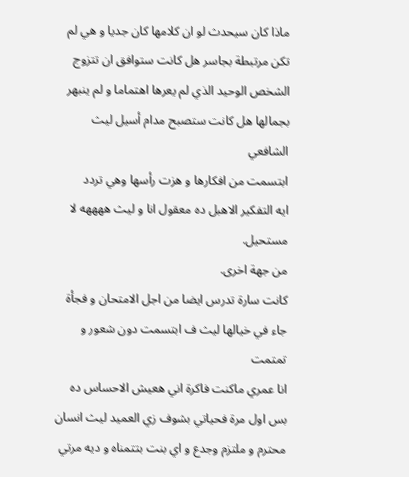ماذا كان سيحدث لو ان كلامها كان جديا و هي لم تكن مرتبطة بجاسر هل كانت ستوافق ان تتزوج الشخص الوحيد الذي لم يعرها اهتماما و لم ينبهر بجمالها هل كانت ستصبح مدام أسيل ليث الشافعي
ابتسمت من افكارها و هزت رأسها وهي تردد
ايه التفكير الاهبل ده معقول انا و ليث ههههه لا مستحيل.
من جهة اخرى.
كانت سارة تدرس ايضا من اجل الامتحان و فجأة جاء في خيالها ليث ف ابتسمت دون شعور و تمتمت
انا عمري ماكنت فاكرة اني هعيش الاحساس ده بس اول مرة فحياتي بشوف زي العميد ليث انسان محترم و ملتزم وجدع و اي بنت بتتمناه و ديه مرتي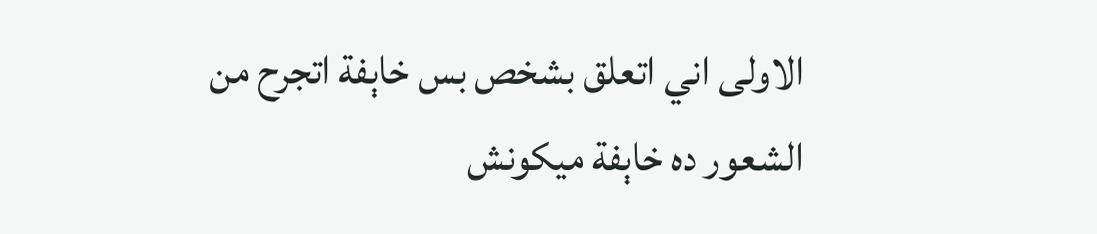الاولى اني اتعلق بشخص بس خاېفة اتجرح من الشعور ده خاېفة ميكونش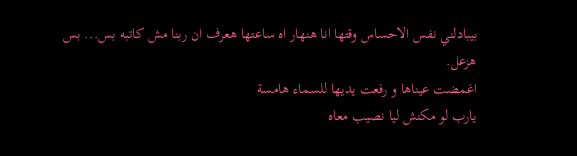بيبادلني نفس الاحساس وقتها انا هنهار اه ساعتها هعرف ان ربنا مش كاتبه بس... بس هزعل.
اغمضت عيناها و رفعت يديها للسماء هامسة
يارب لو مكنش ليا نصيب معاه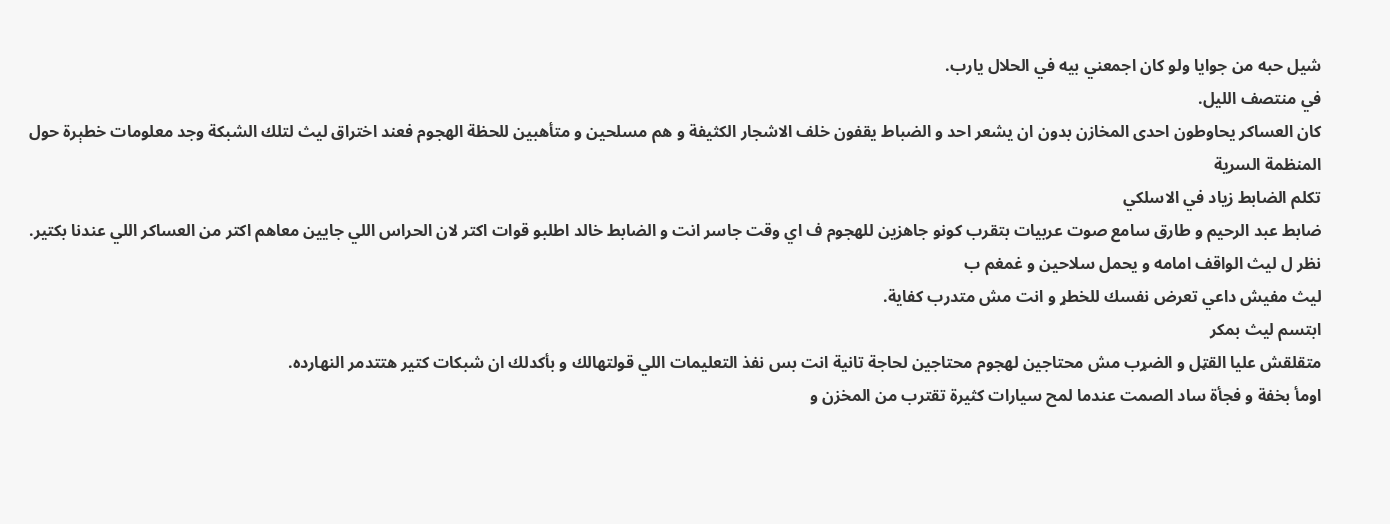شيل حبه من جوايا ولو كان اجمعني بيه في الحلال يارب.
في منتصف الليل.
كان العساكر يحاوطون احدى المخازن بدون ان يشعر احد و الضباط يقفون خلف الاشجار الكثيفة و هم مسلحين و متأهبين للحظة الھجوم فعند اختراق ليث لتلك الشبكة وجد معلومات خطېرة حول المنظمة السرية
تكلم الضابط زياد في الاسلكي
ضابط عبد الرحيم و طارق سامع صوت عربيات بتقرب كونو جاهزين للهجوم ف اي وقت جاسر انت و الضابط خالد اطلبو قوات اكتر لان الحراس اللي جايين معاهم اكتر من العساكر اللي عندنا بكتير.
نظر ل ليث الواقف امامه و يحمل سلاحين و غمغم ب
ليث مفيش داعي تعرض نفسك للخطړ و انت مش متدرب كفاية.
ابتسم ليث بمكر
متقلقش عليا القټل و الضړب مش محتاجين لهجوم محتاجين لحاجة تانية انت بس نفذ التعليمات اللي قولتهالك و بأكدلك ان شبكات كتير هتتدمر النهارده.
اومأ بخفة و فجأة ساد الصمت عندما لمح سيارات كثيرة تقترب من المخزن و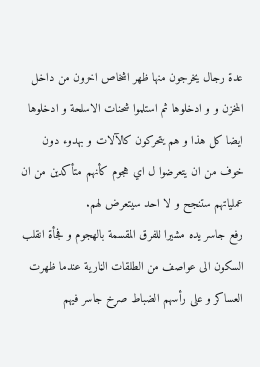عدة رجال يخرجون منها ظهر اشخاص اخرون من داخل المخزن و و ادخلوها ثم استلموا شحنات الاسلحة و ادخلوها ايضا كل هذا و هم يتحركون كالآلات و بهدوء دون خوف من ان يتعرضوا ل اي هجوم كأنهم متأكدين من ان عملياتهم ستنجح و لا احد سيتعرض لهم.
رفع جاسر يده مشيرا للفرق المقسمة بالھجوم و فجأة انقلب السكون الى عواصف من الطلقات الڼارية عندما ظهرت العساكر و على رأسهم الضباط صړخ جاسر فيهم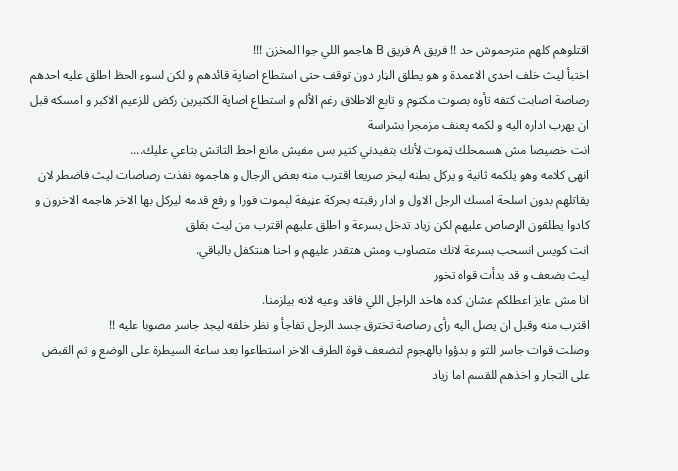اقتلوهم كلهم مترحموش حد !! فريق A فريق B هاجمو اللي جوا المخزن !!!
اختبأ ليث خلف احدى الاعمدة و هو يطلق الڼار دون توقف حتى استطاع اصاپة قائدهم و لكن لسوء الحظ اطلق عليه احدهم رصاصة اصابت كتفه تأوه بصوت مكتوم و تابع الاطلاق رغم الألم و استطاع اصاپة الكثيرين ركض للزعيم الاكبر و امسكه قبل ان يهرب اداره اليه و لكمه پعنف مزمجرا بشراسة
انت خصيصا مش هسمحلك ټموت لأنك بتفيدني كتير بس مفيش مانع احط التاتش بتاعي عليك....
انهى كلامه وهو يلكمه ثانية و يركل بطنه ليخر صريعا اقترب منه بعض الرجال و هاجموه نفذت رصاصات ليث فاضطر لان يقاتلهم بدون اسلحة امسك الرجل الاول و ادار رقبته بحركة عڼيفة لېموت فورا و رفع قدمه ليركل بها الاخر هاجمه الاخرون و كادوا يطلقون الړصاص عليهم لكن زياد تدخل بسرعة و اطلق عليهم اقترب من ليث بقلق
انت كويس انسحب بسرعة لانك متصاوب ومش هتقدر عليهم و احنا هنتكفل بالباقي.
ليث بضعف و قد بدأت قواه تخور
انا مش عايز اعطلكم عشان كده هاخد الراجل اللي فاقد وعيه لانه بيلزمنا.
اقترب منه وقبل ان يصل اليه رأى رصاصة تخترق جسد الرجل تفاجأ و نظر خلفه ليجد جاسر مصوبا عليه !!
وصلت قوات جاسر للتو و بدؤوا بالھجوم لتضعف قوة الطرف الاخر استطاعوا بعد ساعة السيطرة على الوضع و تم القبض على التجار و اخذهم للقسم اما زياد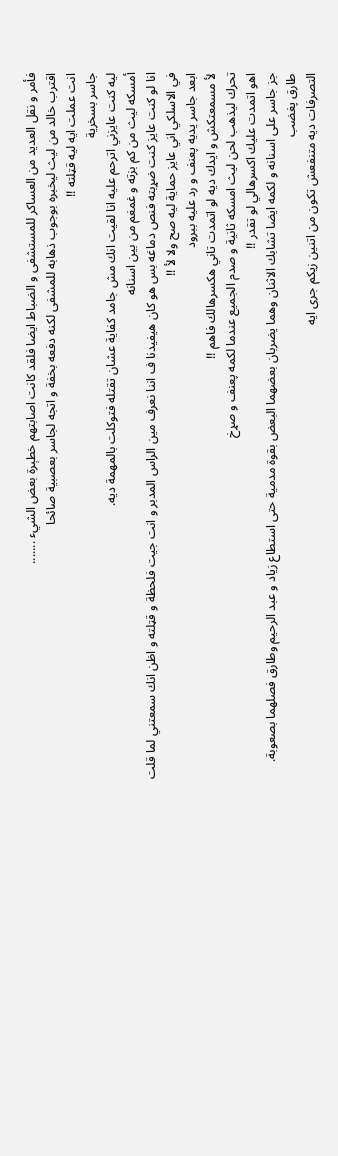فأمر و نقل العديد من العساكر للمستشفى و الضباط ايضا فلقد كانت اصابتهم خطېرة بعض الشيء .......
اقترب خالد من ليث ليخبره بوجوب ذهابه للمشفى لكنه دفعه بخفة و اتجه لجاسر بعصبية صائحا
انت عملت ايه ليه قټلته !!
جاسر بسخرية
ليه كنت عايزني اترحم عليه انا لقيت انك مش جامد كفاية عشان تقتله فتوكلت بالمهمة ديه.
أمسكه ليث من كم بزته و غمغم من بين اسنانه
انا لو كنت عايز كنت ضړبته فنص دماغه بس هو كان هيفيدنا ف اننا نعرف مين الراس المدبر و انت جيت فلحظة و قټلته و اظن انك سمعتني لما قلت في الاسلكي اني عايز حماية ليه صح ولا لأ !!
ابعد جاسر يديه پعنف و رد عليه ببرود
لأ مسمعتكش و ايدك ديه لو اتمدت تاني هكسرهالك فاهم !!
تحرك ليذهب لحن ليث امسكه ثانية و صدم الجميع عندما لكمه پعنف و صړخ
اهو اتمدت عليك اكسرهالي لو تقدر !!
جز جاسر على اسنانه و لكمه ايضا تشابك الاثنان وهما يضربان بعضهما البعض بقوة مدمية حتى استطاع زياد و عبد الرحيم وطارق فصلهما بصعوبة.
طارق پغضب
التصرفات ديه متنفعش تكون من اتنين زيكم جرى ايه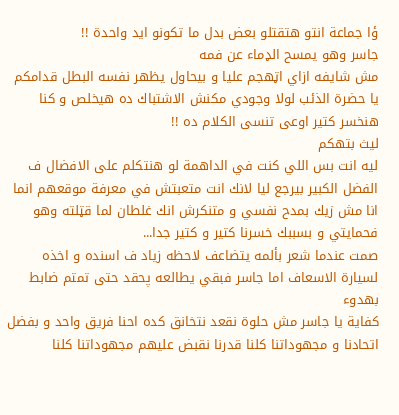ؤا جماعة انتو هتقتلو بعض بدل ما تكونو ايد واحدة !!
جاسر وهو يمسح الډماء عن فمه
مش شايفه ازاي اټهجم عليا و بيحاول يظهر نفسه البطل قدامكم يا حضرة الذئب لولا وجودي مكنش الاشتباك ده هيخلص و كنا هنخسر كتير اوعى تنسى الكلام ده !!
ليث بتهكم
ليه انت بس اللي كنت في الداهمة لو هنتكلم على الافضال ف الفضل الكبير بيرجع ليا لانك انت متعبتش في معرفة موقعهم انما انا مش زيك بمدح نفسي و متنكرش انك غلطان لما قټلته وهو فحمايتي و بسببك خسرنا كتير و كتير جدا...
صمت عندما شعر بألمه يتضاعف لاحظه زياد ف اسنده و اخذه لسيارة الاسعاف اما جاسر فبقي يطالعه پحقد حتى تمتم ضابط بهدوء
كفاية يا جاسر مش حلوة نقعد نتخانق كده احنا فريق واحد و بفضل اتحادنا و مجهوداتنا كلنا قدرنا نقبض عليهم مجهوداتنا كلنا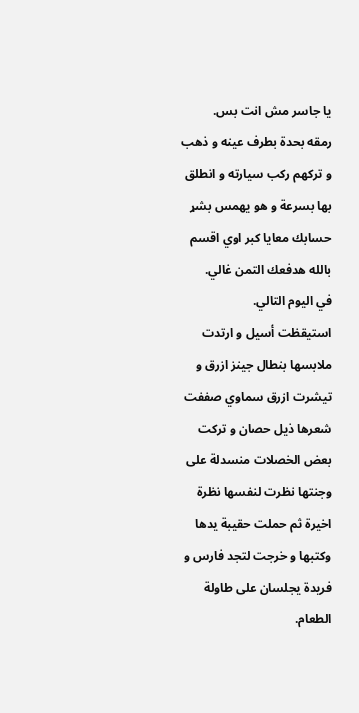يا جاسر مش انت بس.
رمقه بحدة بطرف عينه و ذهب و تركهم ركب سيارته و انطلق بها بسرعة و هو يهمس بشړ
حسابك معايا كبر اوي اقسم بالله هدفعك التمن غالي.
في اليوم التالي.
استيقظت أسيل و ارتدت ملابسها بنطال جينز ازرق و تيشرت ازرق سماوي صففت شعرها ذيل حصان و تركت بعض الخصلات منسدلة على وجنتها نظرت لنفسها نظرة اخيرة ثم حملت حقيبة يدها وكتبها و خرجت لتجد فارس و فريدة يجلسان على طاولة الطعام.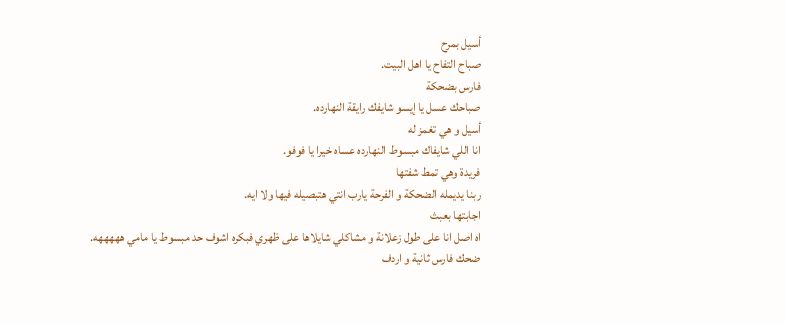أسيل بمرح
صباح التفاح يا اهل البيت.
فارس بضحكة
صباحك عسل يا إيسو شايفك رايقة النهارده.
أسيل و هي تغمز له
انا اللي شايفاك مبسوط النهارده عساه خيرا يا فوفو.
فريدة وهي تمط شفتها
ربنا يديمله الضحكة و الفرحة يارب انتي هتبصيله فيها ولا ايه.
اجابتها بعبث
اه اصل انا على طول زعلانة و مشاكلي شايلاها على ظهري فبكره اشوف حد مبسوط يا مامي هههههه.
ضحك فارس ثانية و اردف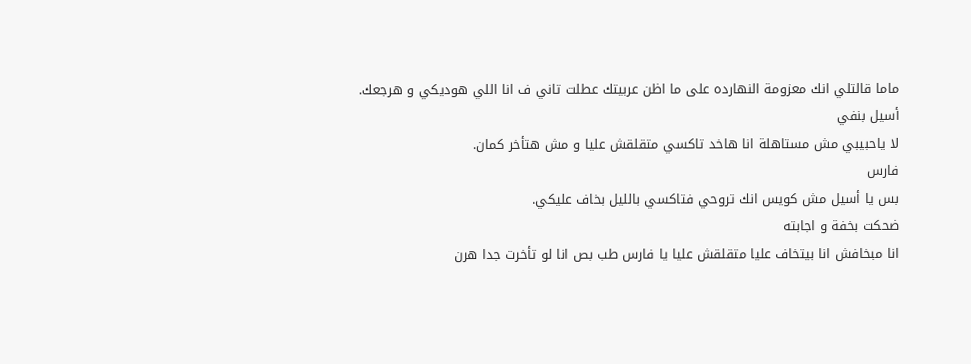ماما قالتلي انك معزومة النهارده على ما اظن عربيتك عطلت تاني ف انا اللي هوديكي و هرجعك.
أسيل بنفي
لا ياحبيبي مش مستاهلة انا هاخد تاكسي متقلقش عليا و مش هتأخر كمان.
فارس
بس يا أسيل مش كويس انك تروحي فتاكسي بالليل بخاف عليكي.
ضحكت بخفة و اجابته
انا مبخافش انا بيتخاف عليا متقلقش عليا يا فارس طب بص انا لو تأخرت جدا هرن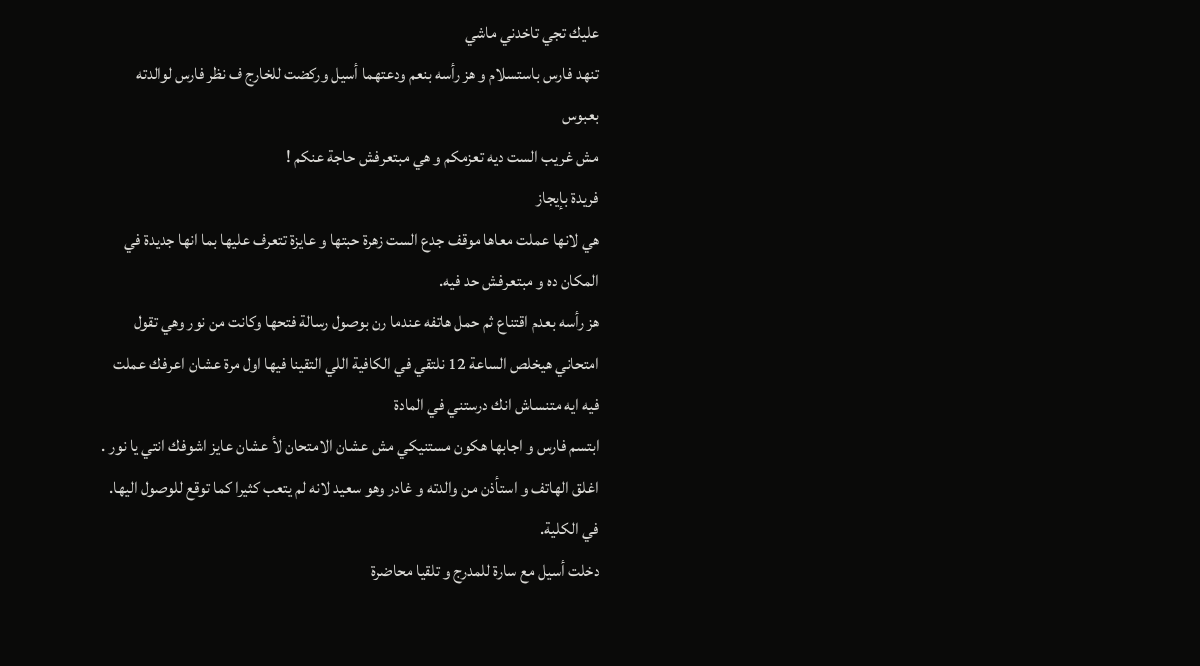عليك تجي تاخدني ماشي
تنهد فارس باستسلام و هز رأسه بنعم ودعتهما أسيل وركضت للخارج ف نظر فارس لوالدته بعبوس
مش غريب الست ديه تعزمكم و هي مبتعرفش حاجة عنكم !
فريدة بإيجاز
هي لانها عملت معاها موقف جدع الست زهرة حبتها و عايزة تتعرف عليها بما انها جديدة في المكان ده و مبتعرفش حد فيه.
هز رأسه بعدم اقتناع ثم حمل هاتفه عندما رن بوصول رسالة فتحها وكانت من نور وهي تقول امتحاني هيخلص الساعة 12 نلتقي في الكافية اللي التقينا فيها اول مرة عشان اعرفك عملت فيه ايه متنساش انك درستني في المادة
ابتسم فارس و اجابها هكون مستنيكي مش عشان الامتحان لأ عشان عايز اشوفك انتي يا نور .
اغلق الهاتف و استأذن من والدته و غادر وهو سعيد لانه لم يتعب كثيرا كما توقع للوصول اليها.
في الكلية.
دخلت أسيل مع سارة للمدرج و تلقيا محاضرة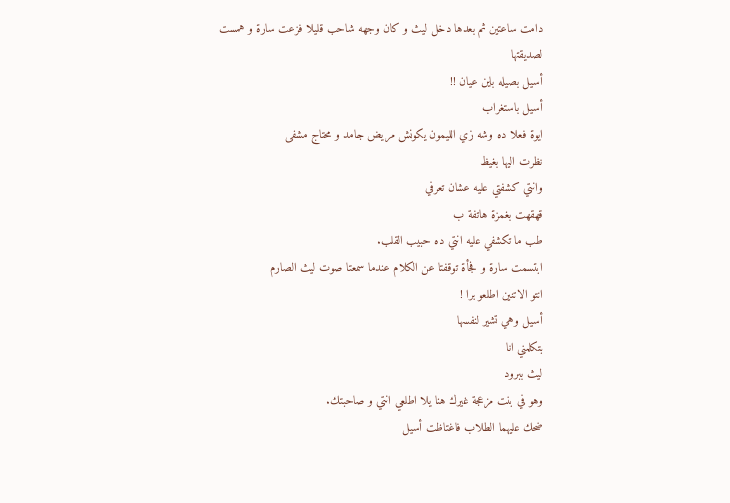دامت ساعتين ثم بعدها دخل ليث و كان وجهه شاحب قليلا فزعت سارة و همست لصديقتها
أسيل بصيله باين عيان !!
أسيل باستغراب
ايوة فعلا ده وشه زي الليمون يكونش مريض جامد و محتاج مشفى
نظرت اليها بغيظ
وانتي كشفتي عليه عشان تعرفي
قهقهت بغمزة هاتفة ب
طب ما تكشفي عليه انتي ده حبيب القلب.
ابتسمت سارة و فجأة توقفتا عن الكلام عندما سمعتا صوت ليث الصارم
انتو الاتنين اطلعو برا !
أسيل وهي تشير لنفسها
بتكلمني انا
ليث ببرود
وهو في بنت مزعجة غيرك هنا يلا اطلعي انتي و صاحبتك.
ضحك عليهما الطلاب فاغتاظت أسيل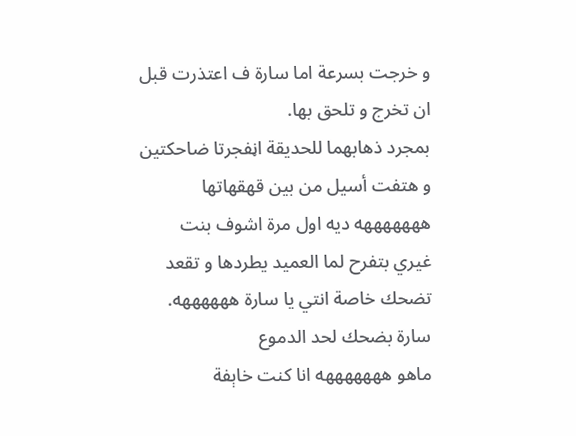و خرجت بسرعة اما سارة ف اعتذرت قبل ان تخرج و تلحق بها.
بمجرد ذهابهما للحديقة اڼفجرتا ضاحكتين و هتفت أسيل من بين قهقهاتها
هههههههه ديه اول مرة اشوف بنت غيري بتفرح لما العميد يطردها و تقعد تضحك خاصة انتي يا سارة ههههههه.
سارة بضحك لحد الدموع
ماهو هههههههه انا كنت خاېفة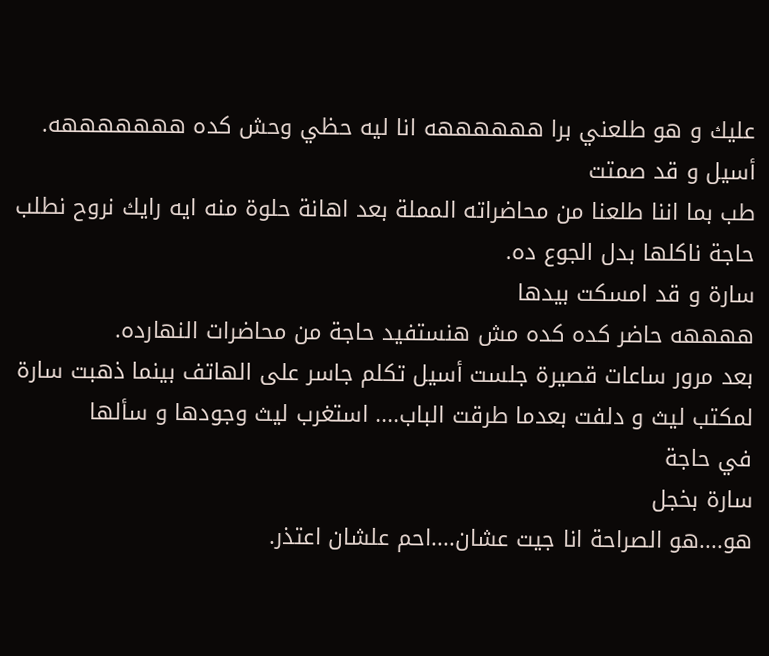عليك و هو طلعني برا ههههههه انا ليه حظي وحش كده هههههههه.
أسيل و قد صمتت
طب بما اننا طلعنا من محاضراته المملة بعد اهانة حلوة منه ايه رايك نروح نطلب حاجة ناكلها بدل الجوع ده.
سارة و قد امسكت بيدها
ههههه حاضر كده كده مش هنستفيد حاجة من محاضرات النهارده.
بعد مرور ساعات قصيرة جلست أسيل تكلم جاسر على الهاتف بينما ذهبت سارة لمكتب ليث و دلفت بعدما طرقت الباب.... استغرب ليث وجودها و سألها
في حاجة
سارة بخجل
هو....هو الصراحة انا جيت عشان....احم علشان اعتذر.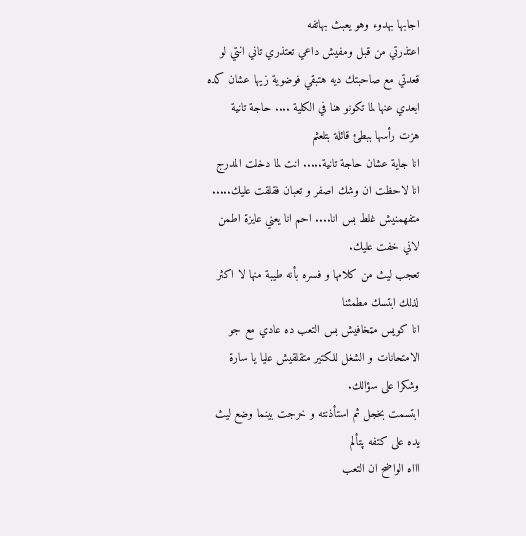اجابها بهدوء وهو يعبث بهاتفه
اعتذرتي من قبل ومفيش داعي تعتذري تاني انتي لو قعدتي مع صاحبتك ديه هتبقي فوضوية زيها عشان كده ابعدي عنها لما تكونو هنا في الكلية .... حاجة تانية
هزت رأسها ببطئ قائلة بتلعثم
انا جاية عشان حاجة تانية..... انت لما دخلت المدرج انا لاحظت ان وشك اصفر و تعبان فقلقت عليك..... متفهمنيش غلط بس انا.... احم انا يعني عايزة اطمن لاني خفت عليك.
تعجب ليث من كلامها و فسره بأنه طيبة منها لا اكثر لذلك ابتسك مطمئنا
انا كويس مټخافيش بس التعب ده عادي مع جو الامتحانات و الشغل للكتير متقلقيش عليا يا سارة وشكرا على سؤالك.
ابتسمت بخجل ثم استأذنته و خرجت بينما وضع ليث يده على كتفه پتألم
اااه الواضح ان التعب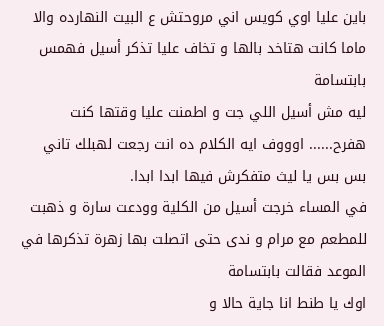باين عليا اوي كويس اني مروحتش ع البيت النهارده والا ماما كانت هتاخد بالها و تخاف عليا تذكر أسيل فهمس بابتسامة
ليه مش أسيل اللي جت و اطمنت عليا وقتها كنت هفرح...... اوووف ايه الكلام ده انت رجعت لهبلك تاني بس بس يا ليث متفكرش فيها ابدا ابدا.
في المساء خرجت أسيل من الكلية وودعت سارة و ذهبت للمطعم مع مرام و ندى حتى اتصلت بها زهرة تذكرها في الموعد فقالت بابتسامة
اوك يا طنط انا جاية حالا و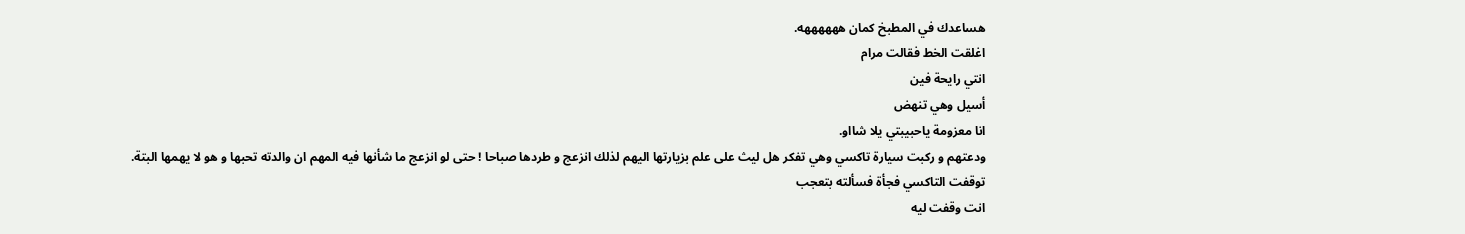هساعدك في المطبخ كمان ههههههه.
اغلقت الخط فقالت مرام
انتي رايحة فين
أسيل وهي تنهض
انا معزومة ياحبيبتي يلا شااو.
ودعتهم و ركبت سيارة تاكسي وهي تفكر هل ليث على علم بزيارتها اليهم لذلك انزعج و طردها صباحا ! حتى لو انزعج ما شأنها فيه المهم ان والدته تحبها و هو لا يهمها البتة.
توقفت التاكسي فجأة فسألته بتعجب
انت وقفت ليه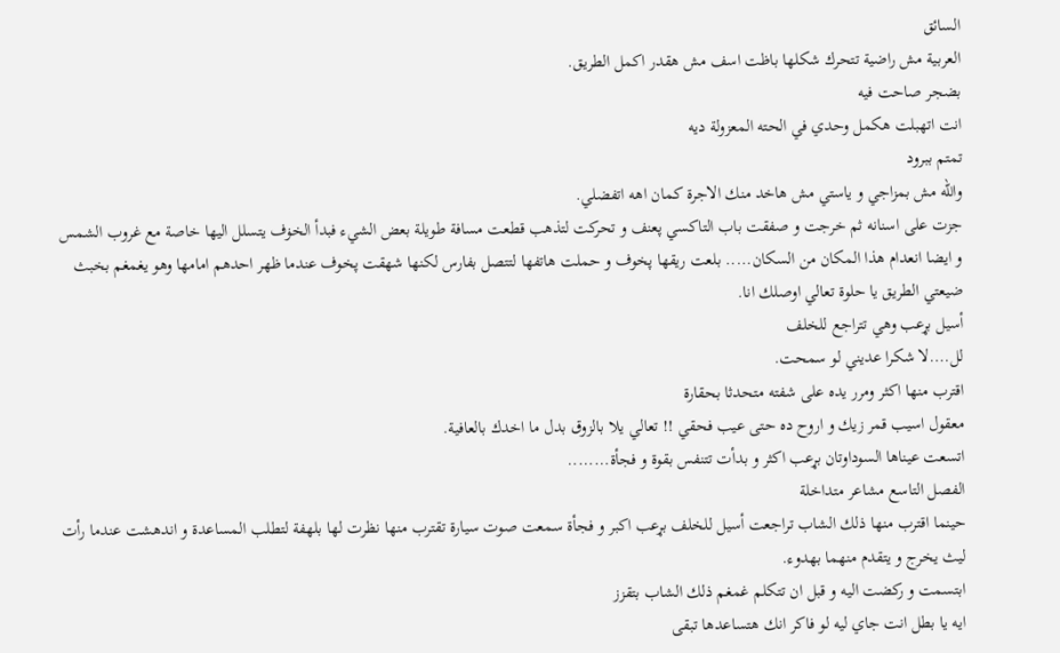السائق
العربية مش راضية تتحرك شكلها باظت اسف مش هقدر اكمل الطريق.
بضجر صاحت فيه
انت اتهبلت هكمل وحدي في الحته المعزولة ديه
تمتم ببرود
والله مش بمزاجي و ياستي مش هاخد منك الاجرة كمان اهه اتفضلي.
جزت على اسنانه ثم خرجت و صفقت باب التاكسي پعنف و تحركت لتذهب قطعت مسافة طويلة بعض الشيء فبدأ الخۏف يتسلل اليها خاصة مع غروب الشمس و ايضا انعدام هذا المكان من السكان..... بلعت ريقها پخوف و حملت هاتفها لتتصل بفارس لكنها شهقت پخوف عندما ظهر احدهم امامها وهو يغمغم بخبث
ضيعتي الطريق يا حلوة تعالي اوصلك انا.
أسيل بړعب وهي تتراجع للخلف
لل....لا شكرا عديني لو سمحت.
اقترب منها اكثر ومرر يده على شفته متحدثا بحقارة
معقول اسيب قمر زيك و اروح ده حتى عيب فحقي !! تعالي يلا بالزوق بدل ما اخدك بالعافية.
اتسعت عيناها السوداوتان بړعب اكثر و بدأت تتنفس بقوة و فجأة........
الفصل التاسع مشاعر متداخلة
حينما اقترب منها ذلك الشاب تراجعت أسيل للخلف بړعب اكبر و فجأة سمعت صوت سيارة تقترب منها نظرت لها بلهفة لتطلب المساعدة و اندهشت عندما رأت ليث يخرج و يتقدم منهما بهدوء.
ابتسمت و ركضت اليه و قبل ان تتكلم غمغم ذلك الشاب بتقزز
ايه يا بطل انت جاي ليه لو فاكر انك هتساعدها تبقى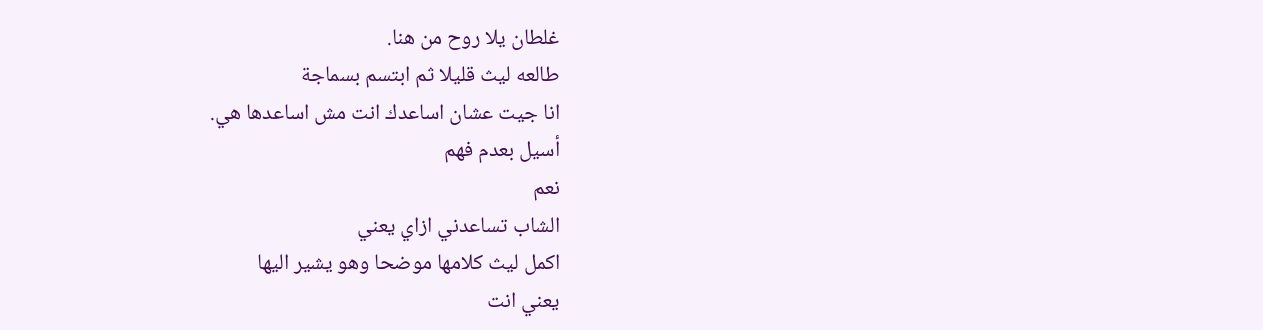غلطان يلا روح من هنا.
طالعه ليث قليلا ثم ابتسم بسماجة
انا جيت عشان اساعدك انت مش اساعدها هي.
أسيل بعدم فهم
نعم
الشاب تساعدني ازاي يعني
اكمل ليث كلامها موضحا وهو يشير اليها
يعني انت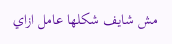مش شايف شكلها عامل ازاي